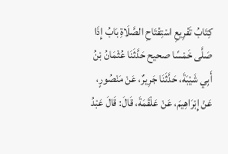کِتَابُ تَفْرِيعِ اسْتِفْتَاحِ الصَّلَاةِ بَابُ إِذَا صَلَّى خَمْسًا صحیح حَدَّثَنَا عُثْمَانُ بْنُ أَبِي شَيْبَةَ، حَدَّثَنَا جَرِيرٌ، عَنْ مَنْصُورٍ، عَنْ إِبْرَاهِيمَ، عَنْ عَلْقَمَةَ، قَالَ: قَالَ عَبْدُ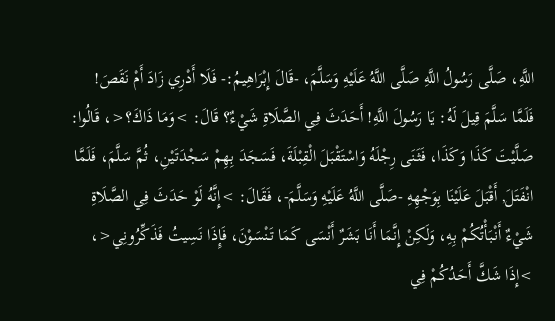اللَّهِ، صَلَّى رَسُولُ اللَّهِ صَلَّى اللَّهُ عَلَيْهِ وَسَلَّمَ، -قَالَ إِبْرَاهِيمُ:- فَلَا أَدْرِي زَادَ أَمْ نَقَصَ! فَلَمَّا سَلَّمَ قِيلَ لَهُ: يَا رَسُولَ اللَّهِ! أَحَدَثَ فِي الصَّلَاةِ شَيْءٌ؟ قَالَ: >وَمَا ذَاكَ؟<، قَالُوا: صَلَّيْتَ كَذَا وَكَذَا، فَثَنَى رِجْلَهُ وَاسْتَقْبَلَ الْقِبْلَةَ، فَسَجَدَ بِهِمْ سَجْدَتَيْنِ، ثُمَّ سَلَّمَ، فَلَمَّا انْفَتَلَ, أَقْبَلَ عَلَيْنَا بِوَجْهِهِ -صَلَّى اللَّهُ عَلَيْهِ وَسَلَّمَ-، فَقَالَ: >إِنَّهُ لَوْ حَدَثَ فِي الصَّلَاةِ شَيْءٌ أَنْبَأْتُكُمْ بِهِ، وَلَكِنْ إِنَّمَا أَنَا بَشَرٌ أَنْسَى كَمَا تَنْسَوْنَ، فَإِذَا نَسِيتُ فَذَكِّرُونِي<، >إِذَا شَكَّ أَحَدُكُمْ فِي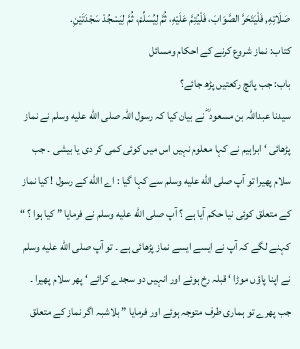صَلَاتِهِ, فَلْيَتَحَرَّ الصَّوَابَ، فَلْيُتِمَّ عَلَيْهِ، ثُمَّ لِيُسَلِّمْ، ثُمَّ لِيَسْجُدْ سَجْدَتَيْنِ.
کتاب: نماز شروع کرنے کے احکام ومسائل
باب: جب پانچ رکعتیں پڑھ جائے؟
سیدنا عبداللہ بن مسعود ؓ نے بیان کیا کہ رسول اللہ صلى الله عليه وسلم نے نماز پڑھائی ‘ ابراہیم نے کہا معلوم نہیں اس میں کوئی کمی کر دی یا بیشی ۔ جب سلام پھیرا تو آپ صلى الله عليه وسلم سے کہا گیا : اے االله کے رسول ! کیا نماز کے متعلق کوئی نیا حکم آیا ہے ؟ آپ صلى الله عليه وسلم نے فرمایا ” کیا ہوا ؟ “ کہنے لگے کہ آپ نے ایسے ایسے نماز پڑھائی ہے ۔ تو آپ صلى الله عليه وسلم نے اپنا پاؤں موڑا ‘ قبلہ رخ ہوئے اور انہیں دو سجدے کرائے ‘ پھر سلام پھیرا ۔ جب پھرے تو ہماری طرف متوجہ ہوئے اور فرمایا ” بلاشبہ اگر نماز کے متعلق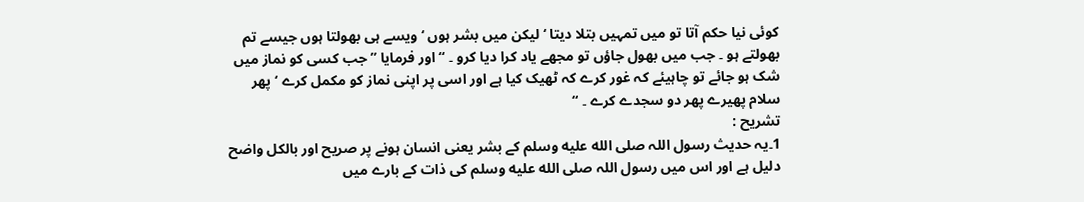کوئی نیا حکم آتا تو میں تمہیں بتلا دیتا ‘ لیکن میں بشر ہوں ‘ ویسے ہی بھولتا ہوں جیسے تم بھولتے ہو ۔ جب میں بھول جاؤں تو مجھے یاد کرا دیا کرو ۔ “ اور فرمایا ” جب کسی کو نماز میں شک ہو جائے تو چاہیئے کہ غور کرے کہ ٹھیک کیا ہے اور اسی پر اپنی نماز کو مکمل کرے ‘ پھر سلام پھیرے پھر دو سجدے کرے ۔ “
تشریح :
1۔یہ حدیث رسول اللہ صلى الله عليه وسلم کے بشر یعنی انسان ہونے پر صریح اور بالکل واضح دلیل ہے اور اس میں رسول اللہ صلى الله عليه وسلم کی ذات کے بارے میں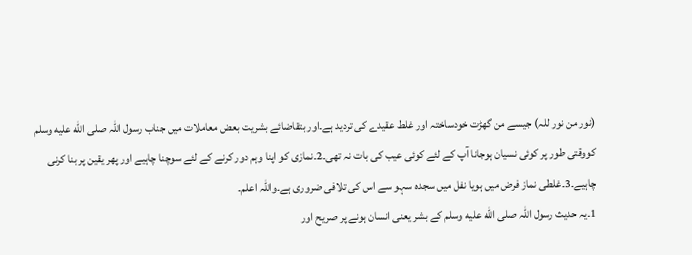(نور من نور للہ) جیسے من گھڑت خودساختہ اور غلط عقیدے کی تردید ہے۔اور بتقاضائے بشریت بعض معاملات میں جناب رسول اللہ صلى الله عليه وسلم کووقتی طور پر کوئی نسیان ہوجانا آپ کے لئے کوئی عیب کی بات نہ تھی۔2۔نمازی کو اپنا وہم دور کرنے کے لئے سوچنا چاہیے اور پھر یقین پر بنا کرنی چاہیے۔3۔غلطی نماز فرض میں ہویا نفل میں سجدہ سہو سے اس کی تلافی ضروری ہے۔واللہ اعلم۔
1۔یہ حدیث رسول اللہ صلى الله عليه وسلم کے بشر یعنی انسان ہونے پر صریح اور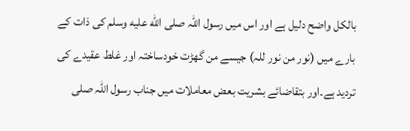بالکل واضح دلیل ہے اور اس میں رسول اللہ صلى الله عليه وسلم کی ذات کے بارے میں (نور من نور للہ) جیسے من گھڑت خودساختہ اور غلط عقیدے کی تردید ہے۔اور بتقاضائے بشریت بعض معاملات میں جناب رسول اللہ صلى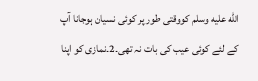الله عليه وسلم کووقتی طور پر کوئی نسیان ہوجانا آپ کے لئے کوئی عیب کی بات نہ تھی۔2۔نمازی کو اپنا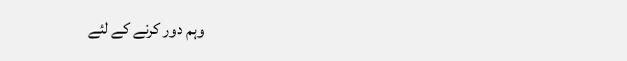وہم دور کرنے کے لئے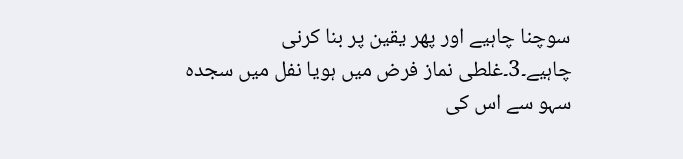سوچنا چاہیے اور پھر یقین پر بنا کرنی چاہیے۔3۔غلطی نماز فرض میں ہویا نفل میں سجدہ سہو سے اس کی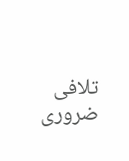تلافی ضروری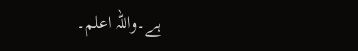ہے۔واللہ اعلم۔